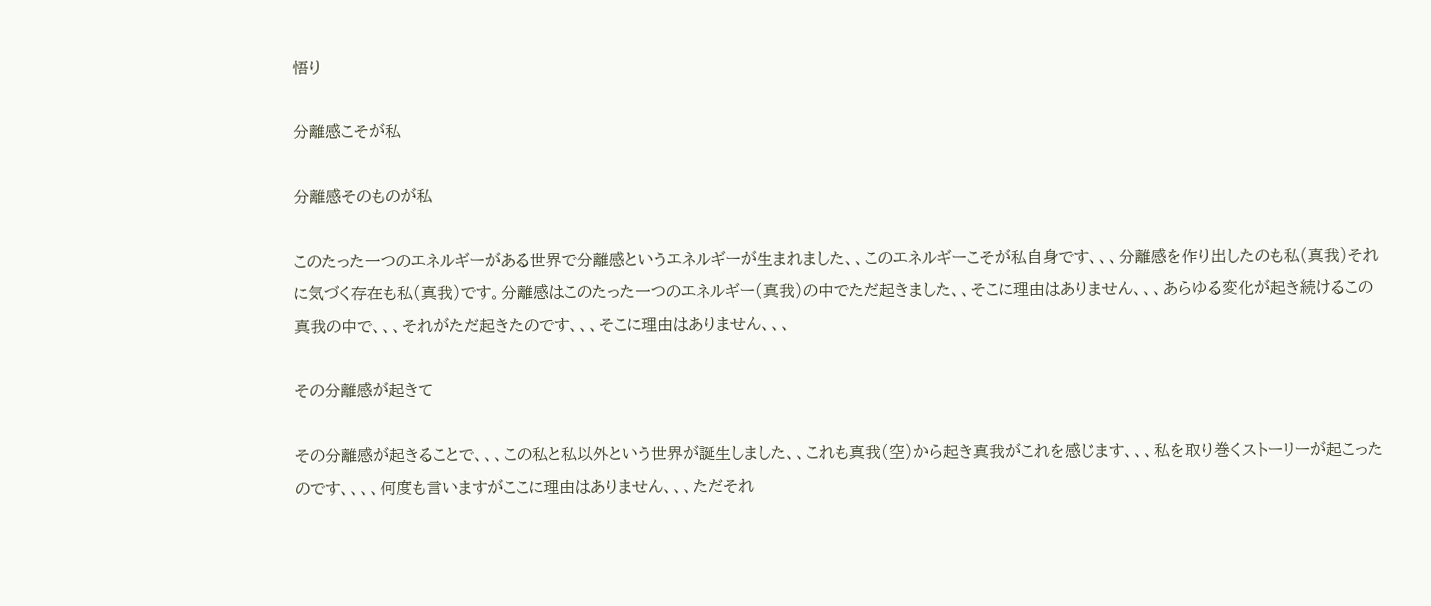悟り

分離感こそが私

分離感そのものが私

このたった一つのエネルギーがある世界で分離感というエネルギーが生まれました、、このエネルギーこそが私自身です、、、分離感を作り出したのも私(真我)それに気づく存在も私(真我)です。分離感はこのたった一つのエネルギー(真我)の中でただ起きました、、そこに理由はありません、、、あらゆる変化が起き続けるこの真我の中で、、、それがただ起きたのです、、、そこに理由はありません、、、

その分離感が起きて

その分離感が起きることで、、、この私と私以外という世界が誕生しました、、これも真我(空)から起き真我がこれを感じます、、、私を取り巻くストーリーが起こったのです、、、、何度も言いますがここに理由はありません、、、ただそれ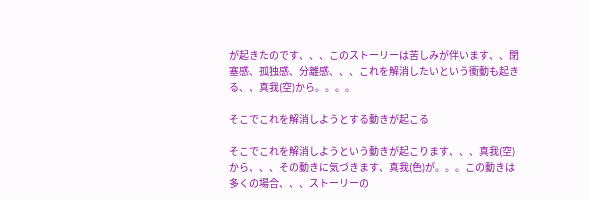が起きたのです、、、このストーリーは苦しみが伴います、、閉塞感、孤独感、分離感、、、これを解消したいという衝動も起きる、、真我(空)から。。。。

そこでこれを解消しようとする動きが起こる

そこでこれを解消しようという動きが起こります、、、真我(空)から、、、その動きに気づきます、真我(色)が。。。この動きは多くの場合、、、ストーリーの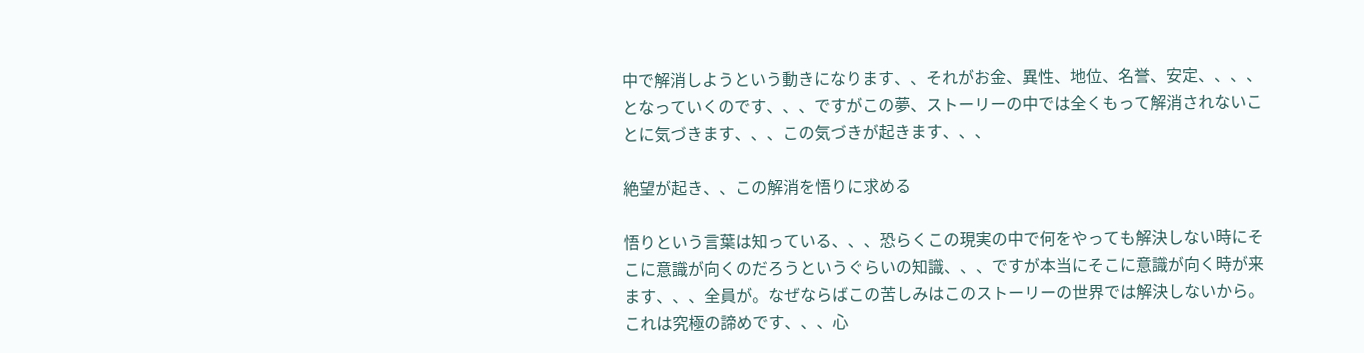中で解消しようという動きになります、、それがお金、異性、地位、名誉、安定、、、、となっていくのです、、、ですがこの夢、ストーリーの中では全くもって解消されないことに気づきます、、、この気づきが起きます、、、

絶望が起き、、この解消を悟りに求める

悟りという言葉は知っている、、、恐らくこの現実の中で何をやっても解決しない時にそこに意識が向くのだろうというぐらいの知識、、、ですが本当にそこに意識が向く時が来ます、、、全員が。なぜならばこの苦しみはこのストーリーの世界では解決しないから。これは究極の諦めです、、、心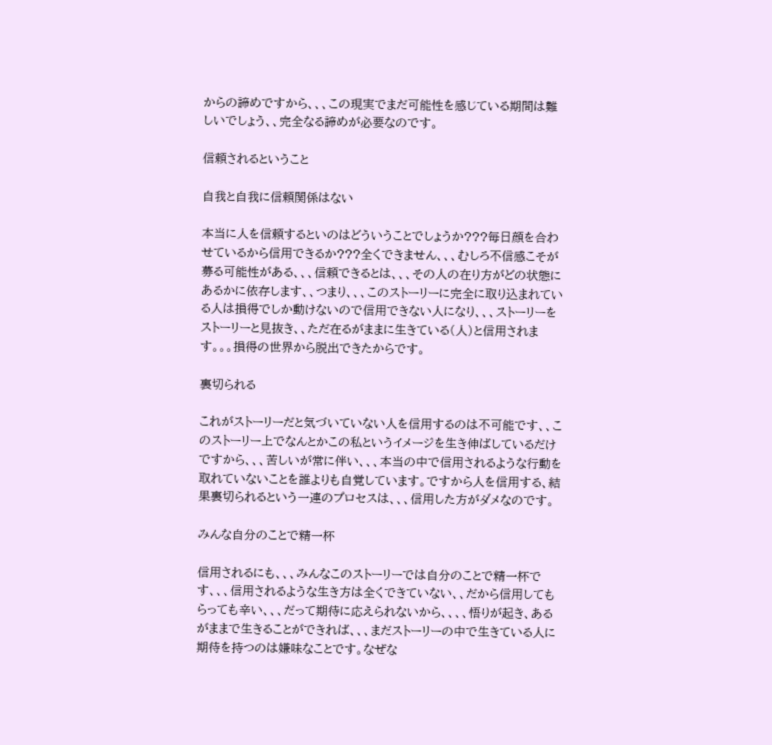からの諦めですから、、、この現実でまだ可能性を感じている期間は難しいでしょう、、完全なる諦めが必要なのです。

信頼されるということ

自我と自我に信頼関係はない

本当に人を信頼するといのはどういうことでしょうか???毎日顔を合わせているから信用できるか???全くできません、、、むしろ不信感こそが募る可能性がある、、、信頼できるとは、、、その人の在り方がどの状態にあるかに依存します、、つまり、、、このストーリーに完全に取り込まれている人は損得でしか動けないので信用できない人になり、、、ストーリーをストーリーと見抜き、、ただ在るがままに生きている(人)と信用されます。。。損得の世界から脱出できたからです。

裏切られる

これがストーリーだと気づいていない人を信用するのは不可能です、、このストーリー上でなんとかこの私というイメージを生き伸ばしているだけですから、、、苦しいが常に伴い、、、本当の中で信用されるような行動を取れていないことを誰よりも自覚しています。ですから人を信用する、結果裏切られるという一連のプロセスは、、、信用した方がダメなのです。

みんな自分のことで精一杯

信用されるにも、、、みんなこのストーリーでは自分のことで精一杯です、、、信用されるような生き方は全くできていない、、だから信用してもらっても辛い、、、だって期待に応えられないから、、、、悟りが起き、あるがままで生きることができれば、、、まだストーリーの中で生きている人に期待を持つのは嫌味なことです。なぜな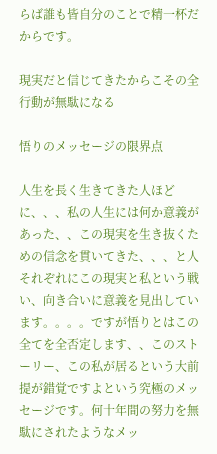らば誰も皆自分のことで精一杯だからです。

現実だと信じてきたからこその全行動が無駄になる

悟りのメッセージの限界点

人生を長く生きてきた人ほどに、、、私の人生には何か意義があった、、この現実を生き抜くための信念を貫いてきた、、、と人それぞれにこの現実と私という戦い、向き合いに意義を見出しています。。。。ですが悟りとはこの全てを全否定します、、このストーリー、この私が居るという大前提が錯覚ですよという究極のメッセージです。何十年間の努力を無駄にされたようなメッ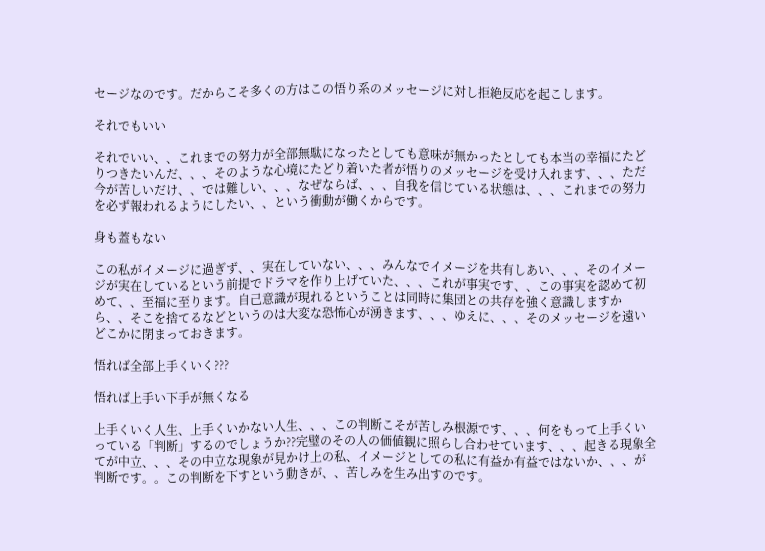セージなのです。だからこそ多くの方はこの悟り系のメッセージに対し拒絶反応を起こします。

それでもいい

それでいい、、これまでの努力が全部無駄になったとしても意味が無かったとしても本当の幸福にたどりつきたいんだ、、、そのような心境にたどり着いた者が悟りのメッセージを受け入れます、、、ただ今が苦しいだけ、、では難しい、、、なぜならば、、、自我を信じている状態は、、、これまでの努力を必ず報われるようにしたい、、という衝動が働くからです。

身も蓋もない

この私がイメージに過ぎず、、実在していない、、、みんなでイメージを共有しあい、、、そのイメージが実在しているという前提でドラマを作り上げていた、、、これが事実です、、この事実を認めて初めて、、至福に至ります。自己意識が現れるということは同時に集団との共存を強く意識しますから、、そこを捨てるなどというのは大変な恐怖心が湧きます、、、ゆえに、、、そのメッセージを遠いどこかに閉まっておきます。

悟れば全部上手くいく???

悟れば上手い下手が無くなる

上手くいく人生、上手くいかない人生、、、この判断こそが苦しみ根源です、、、何をもって上手くいっている「判断」するのでしょうか??完璧のその人の価値観に照らし合わせています、、、起きる現象全てが中立、、、その中立な現象が見かけ上の私、イメージとしての私に有益か有益ではないか、、、が判断です。。この判断を下すという動きが、、苦しみを生み出すのです。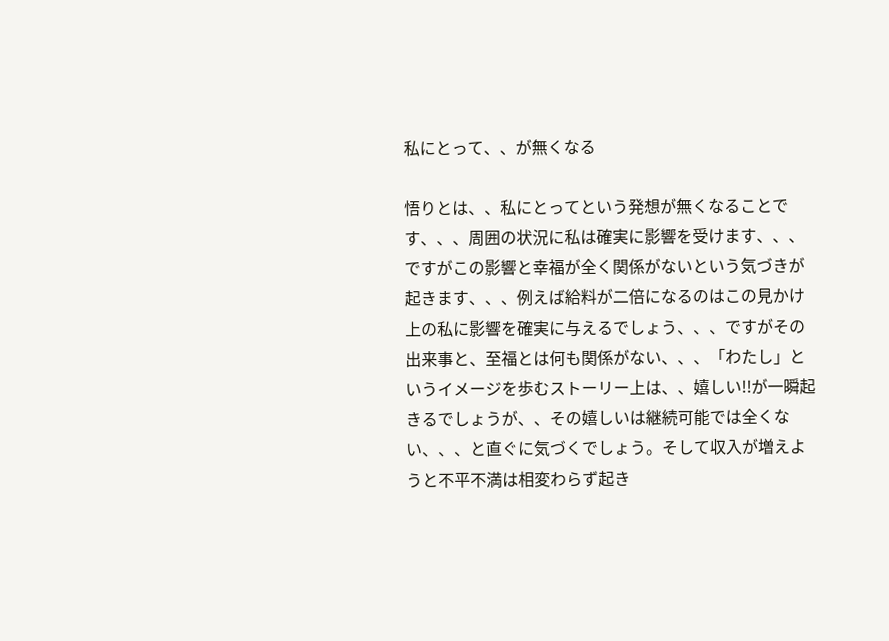私にとって、、が無くなる

悟りとは、、私にとってという発想が無くなることです、、、周囲の状況に私は確実に影響を受けます、、、ですがこの影響と幸福が全く関係がないという気づきが起きます、、、例えば給料が二倍になるのはこの見かけ上の私に影響を確実に与えるでしょう、、、ですがその出来事と、至福とは何も関係がない、、、「わたし」というイメージを歩むストーリー上は、、嬉しい!!が一瞬起きるでしょうが、、その嬉しいは継続可能では全くない、、、と直ぐに気づくでしょう。そして収入が増えようと不平不満は相変わらず起き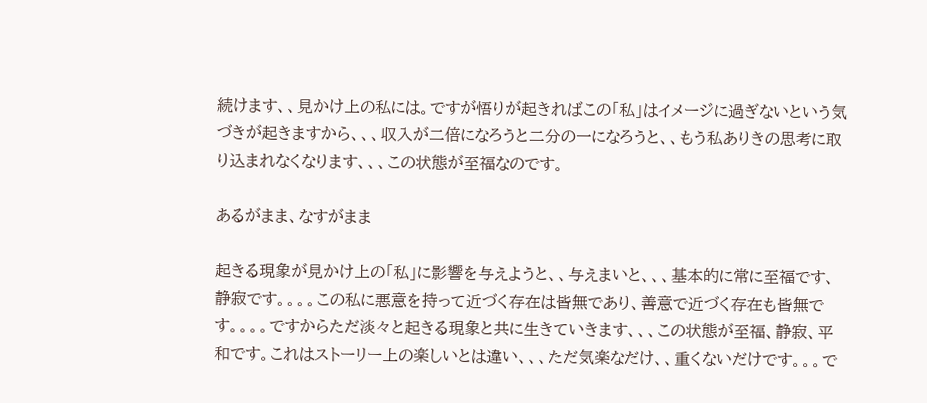続けます、、見かけ上の私には。ですが悟りが起きればこの「私」はイメージに過ぎないという気づきが起きますから、、、収入が二倍になろうと二分の一になろうと、、もう私ありきの思考に取り込まれなくなります、、、この状態が至福なのです。

あるがまま、なすがまま

起きる現象が見かけ上の「私」に影響を与えようと、、与えまいと、、、基本的に常に至福です、静寂です。。。。この私に悪意を持って近づく存在は皆無であり、善意で近づく存在も皆無です。。。。ですからただ淡々と起きる現象と共に生きていきます、、、この状態が至福、静寂、平和です。これはストーリー上の楽しいとは違い、、、ただ気楽なだけ、、重くないだけです。。。で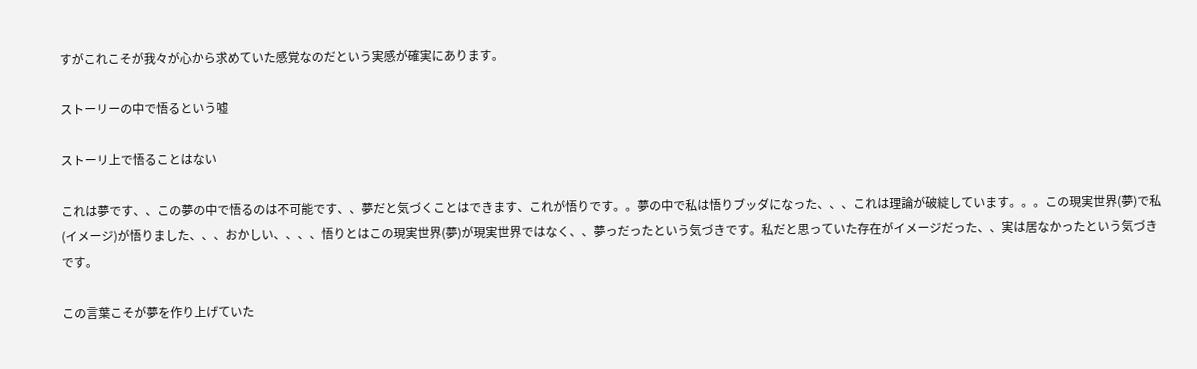すがこれこそが我々が心から求めていた感覚なのだという実感が確実にあります。

ストーリーの中で悟るという嘘

ストーリ上で悟ることはない

これは夢です、、この夢の中で悟るのは不可能です、、夢だと気づくことはできます、これが悟りです。。夢の中で私は悟りブッダになった、、、これは理論が破綻しています。。。この現実世界(夢)で私(イメージ)が悟りました、、、おかしい、、、、悟りとはこの現実世界(夢)が現実世界ではなく、、夢っだったという気づきです。私だと思っていた存在がイメージだった、、実は居なかったという気づきです。

この言葉こそが夢を作り上げていた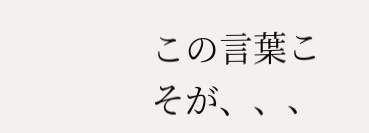この言葉こそが、、、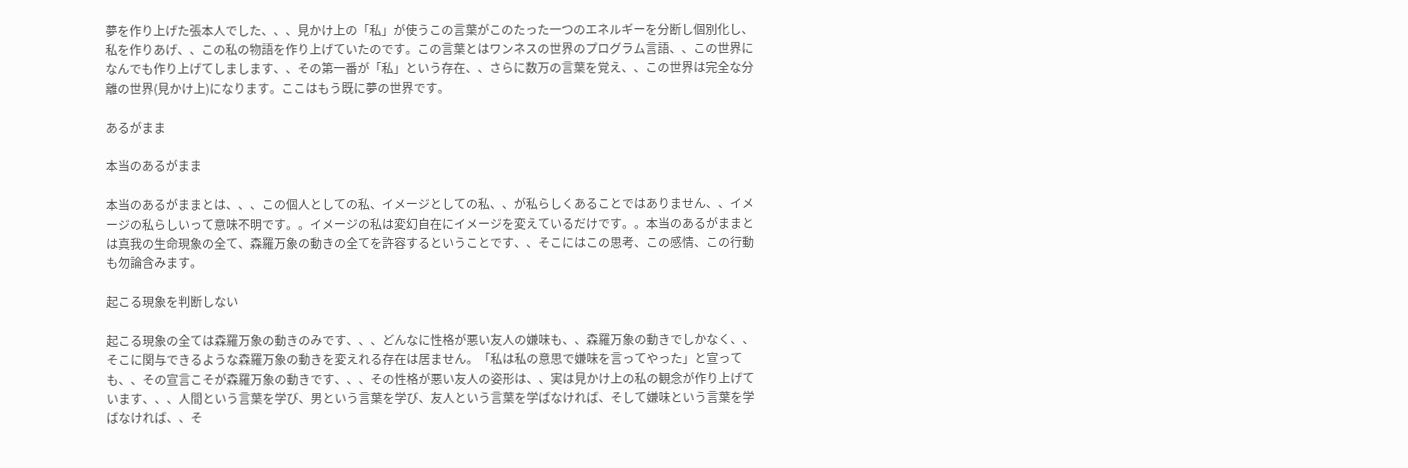夢を作り上げた張本人でした、、、見かけ上の「私」が使うこの言葉がこのたった一つのエネルギーを分断し個別化し、私を作りあげ、、この私の物語を作り上げていたのです。この言葉とはワンネスの世界のプログラム言語、、この世界になんでも作り上げてしまします、、その第一番が「私」という存在、、さらに数万の言葉を覚え、、この世界は完全な分離の世界(見かけ上)になります。ここはもう既に夢の世界です。

あるがまま

本当のあるがまま

本当のあるがままとは、、、この個人としての私、イメージとしての私、、が私らしくあることではありません、、イメージの私らしいって意味不明です。。イメージの私は変幻自在にイメージを変えているだけです。。本当のあるがままとは真我の生命現象の全て、森羅万象の動きの全てを許容するということです、、そこにはこの思考、この感情、この行動も勿論含みます。

起こる現象を判断しない

起こる現象の全ては森羅万象の動きのみです、、、どんなに性格が悪い友人の嫌味も、、森羅万象の動きでしかなく、、そこに関与できるような森羅万象の動きを変えれる存在は居ません。「私は私の意思で嫌味を言ってやった」と宣っても、、その宣言こそが森羅万象の動きです、、、その性格が悪い友人の姿形は、、実は見かけ上の私の観念が作り上げています、、、人間という言葉を学び、男という言葉を学び、友人という言葉を学ばなければ、そして嫌味という言葉を学ばなければ、、そ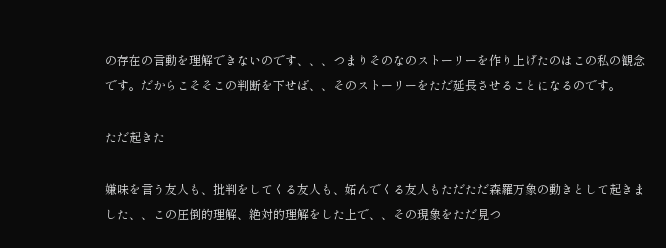の存在の言動を理解できないのです、、、つまりそのなのストーリーを作り上げたのはこの私の観念です。だからこそそこの判断を下せば、、そのストーリーをただ延長させることになるのです。

ただ起きた

嫌味を言う友人も、批判をしてくる友人も、妬んでくる友人もただただ森羅万象の動きとして起きました、、この圧倒的理解、絶対的理解をした上で、、その現象をただ見つ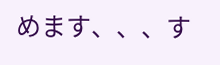めます、、、す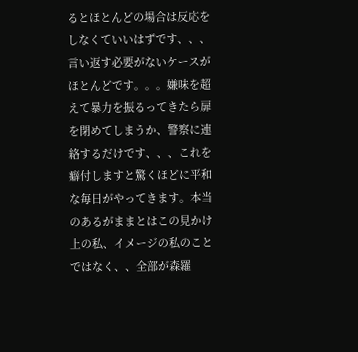るとほとんどの場合は反応をしなくていいはずです、、、言い返す必要がないケースがほとんどです。。。嫌味を超えて暴力を振るってきたら扉を閉めてしまうか、警察に連絡するだけです、、、これを癖付しますと驚くほどに平和な毎日がやってきます。本当のあるがままとはこの見かけ上の私、イメージの私のことではなく、、全部が森羅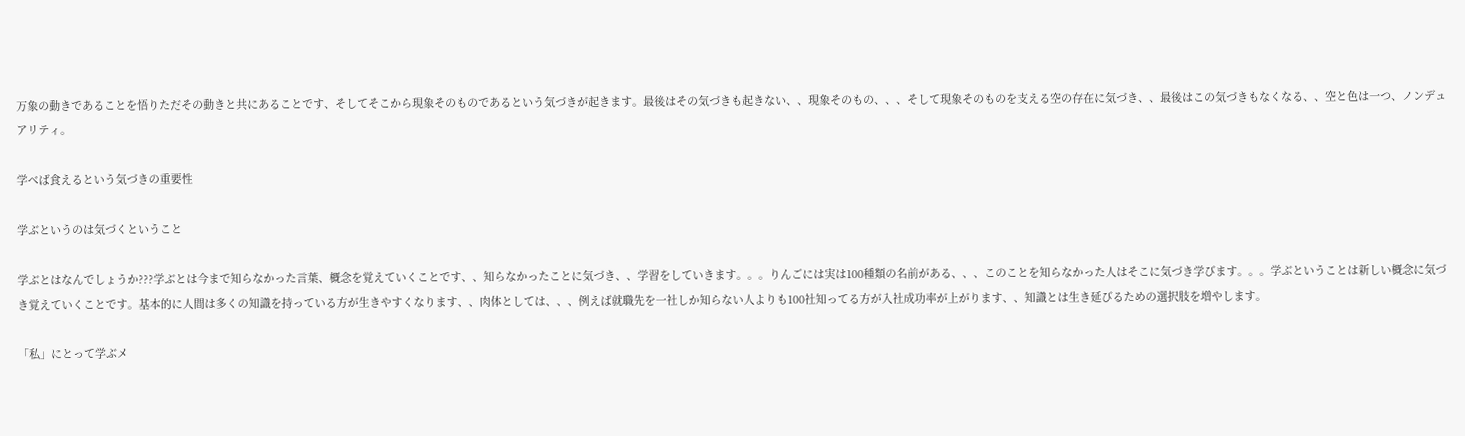万象の動きであることを悟りただその動きと共にあることです、そしてそこから現象そのものであるという気づきが起きます。最後はその気づきも起きない、、現象そのもの、、、そして現象そのものを支える空の存在に気づき、、最後はこの気づきもなくなる、、空と色は一つ、ノンデュアリティ。

学べば食えるという気づきの重要性

学ぶというのは気づくということ

学ぶとはなんでしょうか???学ぶとは今まで知らなかった言葉、概念を覚えていくことです、、知らなかったことに気づき、、学習をしていきます。。。りんごには実は100種類の名前がある、、、このことを知らなかった人はそこに気づき学びます。。。学ぶということは新しい概念に気づき覚えていくことです。基本的に人間は多くの知識を持っている方が生きやすくなります、、肉体としては、、、例えば就職先を一社しか知らない人よりも100社知ってる方が入社成功率が上がります、、知識とは生き延びるための選択肢を増やします。

「私」にとって学ぶメ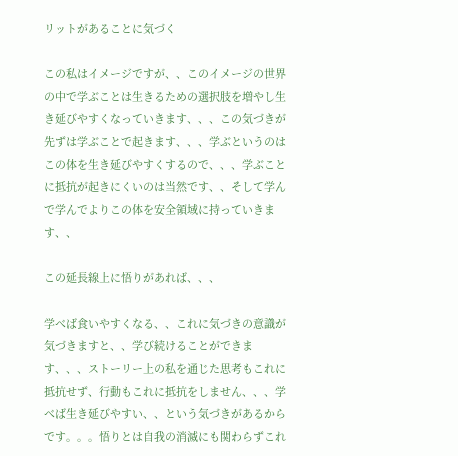リットがあることに気づく

この私はイメージですが、、このイメージの世界の中で学ぶことは生きるための選択肢を増やし生き延びやすくなっていきます、、、この気づきが先ずは学ぶことで起きます、、、学ぶというのはこの体を生き延びやすくするので、、、学ぶことに抵抗が起きにくいのは当然です、、そして学んで学んでよりこの体を安全領域に持っていきます、、

この延長線上に悟りがあれば、、、

学べば食いやすくなる、、これに気づきの意識が気づきますと、、学び続けることができます、、、ストーリー上の私を通じた思考もこれに抵抗せず、行動もこれに抵抗をしません、、、学べば生き延びやすい、、という気づきがあるからです。。。悟りとは自我の消滅にも関わらずこれ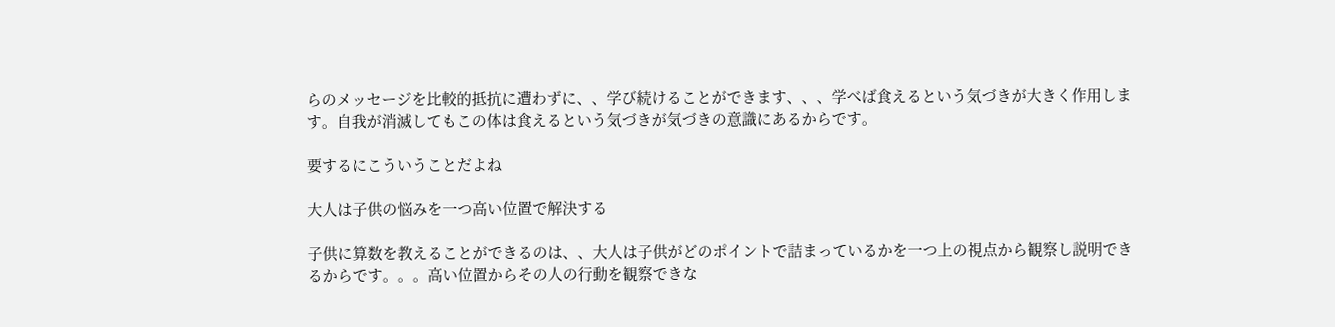らのメッセージを比較的抵抗に遭わずに、、学び続けることができます、、、学べば食えるという気づきが大きく作用します。自我が消滅してもこの体は食えるという気づきが気づきの意識にあるからです。

要するにこういうことだよね

大人は子供の悩みを一つ高い位置で解決する

子供に算数を教えることができるのは、、大人は子供がどのポイントで詰まっているかを一つ上の視点から観察し説明できるからです。。。高い位置からその人の行動を観察できな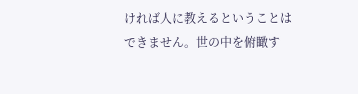ければ人に教えるということはできません。世の中を俯瞰す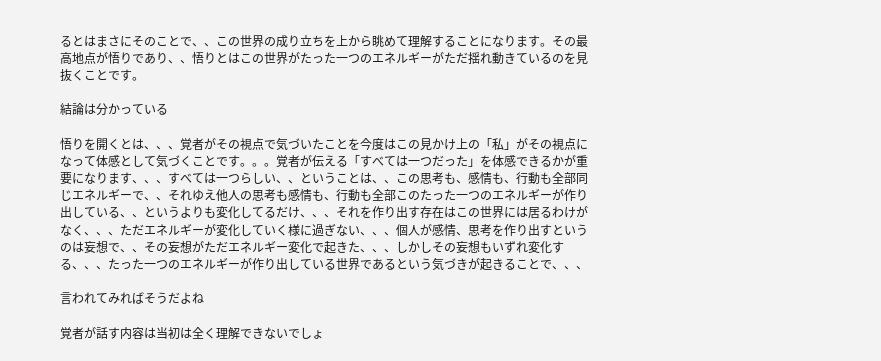るとはまさにそのことで、、この世界の成り立ちを上から眺めて理解することになります。その最高地点が悟りであり、、悟りとはこの世界がたった一つのエネルギーがただ揺れ動きているのを見抜くことです。

結論は分かっている

悟りを開くとは、、、覚者がその視点で気づいたことを今度はこの見かけ上の「私」がその視点になって体感として気づくことです。。。覚者が伝える「すべては一つだった」を体感できるかが重要になります、、、すべては一つらしい、、ということは、、この思考も、感情も、行動も全部同じエネルギーで、、それゆえ他人の思考も感情も、行動も全部このたった一つのエネルギーが作り出している、、というよりも変化してるだけ、、、それを作り出す存在はこの世界には居るわけがなく、、、ただエネルギーが変化していく様に過ぎない、、、個人が感情、思考を作り出すというのは妄想で、、その妄想がただエネルギー変化で起きた、、、しかしその妄想もいずれ変化する、、、たった一つのエネルギーが作り出している世界であるという気づきが起きることで、、、

言われてみればそうだよね

覚者が話す内容は当初は全く理解できないでしょ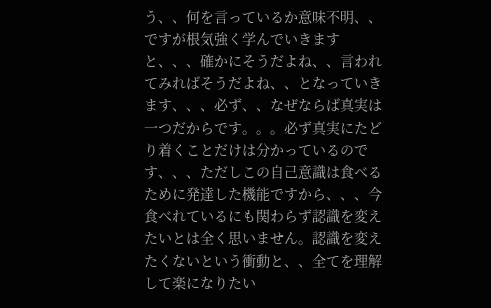う、、何を言っているか意味不明、、ですが根気強く学んでいきますと、、、確かにそうだよね、、言われてみればそうだよね、、となっていきます、、、必ず、、なぜならば真実は一つだからです。。。必ず真実にたどり着くことだけは分かっているのです、、、ただしこの自己意識は食べるために発達した機能ですから、、、今食べれているにも関わらず認識を変えたいとは全く思いません。認識を変えたくないという衝動と、、全てを理解して楽になりたい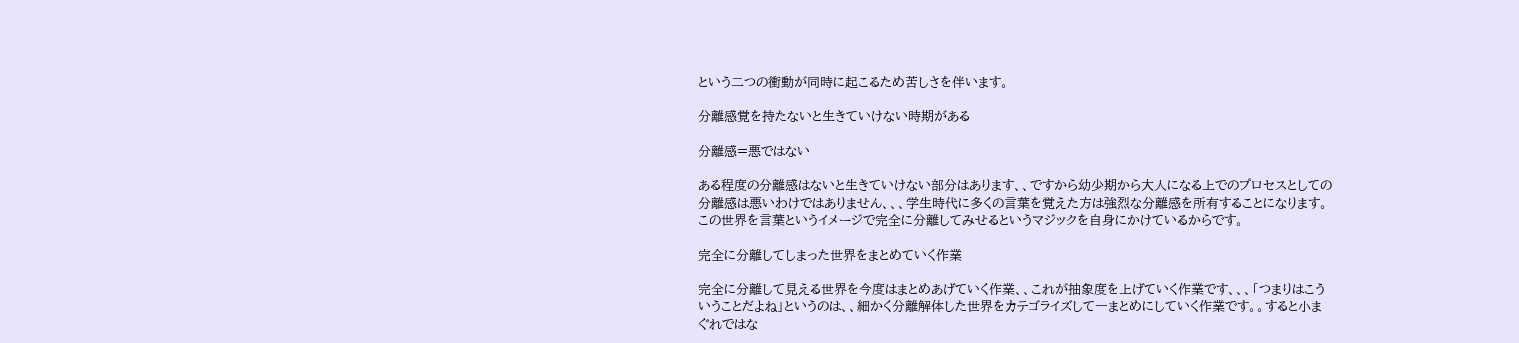という二つの衝動が同時に起こるため苦しさを伴います。

分離感覚を持たないと生きていけない時期がある

分離感=悪ではない

ある程度の分離感はないと生きていけない部分はあります、、ですから幼少期から大人になる上でのプロセスとしての分離感は悪いわけではありません、、、学生時代に多くの言葉を覚えた方は強烈な分離感を所有することになります。この世界を言葉というイメージで完全に分離してみせるというマジックを自身にかけているからです。

完全に分離してしまった世界をまとめていく作業

完全に分離して見える世界を今度はまとめあげていく作業、、これが抽象度を上げていく作業です、、、「つまりはこういうことだよね」というのは、、細かく分離解体した世界をカテゴライズして一まとめにしていく作業です。。すると小まぐれではな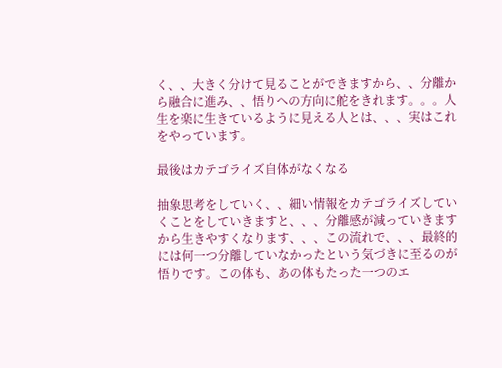く、、大きく分けて見ることができますから、、分離から融合に進み、、悟りへの方向に舵をきれます。。。人生を楽に生きているように見える人とは、、、実はこれをやっています。

最後はカテゴライズ自体がなくなる

抽象思考をしていく、、細い情報をカテゴライズしていくことをしていきますと、、、分離感が減っていきますから生きやすくなります、、、この流れで、、、最終的には何一つ分離していなかったという気づきに至るのが悟りです。この体も、あの体もたった一つのエ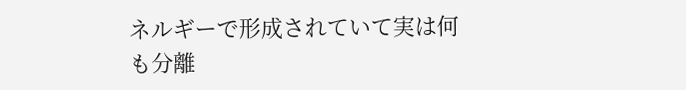ネルギーで形成されていて実は何も分離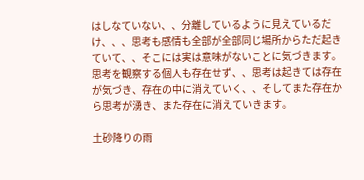はしなていない、、分離しているように見えているだけ、、、思考も感情も全部が全部同じ場所からただ起きていて、、そこには実は意味がないことに気づきます。思考を観察する個人も存在せず、、思考は起きては存在が気づき、存在の中に消えていく、、そしてまた存在から思考が湧き、また存在に消えていきます。

土砂降りの雨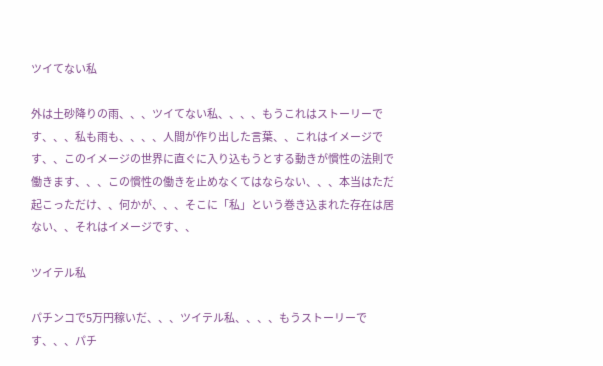ツイてない私

外は土砂降りの雨、、、ツイてない私、、、、もうこれはストーリーです、、、私も雨も、、、、人間が作り出した言葉、、これはイメージです、、このイメージの世界に直ぐに入り込もうとする動きが慣性の法則で働きます、、、この慣性の働きを止めなくてはならない、、、本当はただ起こっただけ、、何かが、、、そこに「私」という巻き込まれた存在は居ない、、それはイメージです、、

ツイテル私

パチンコで5万円稼いだ、、、ツイテル私、、、、もうストーリーです、、、パチ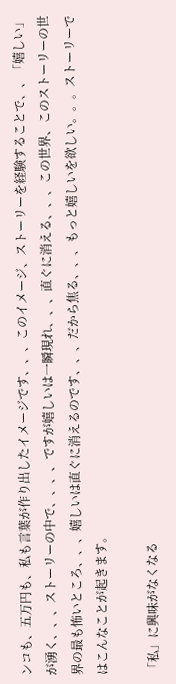ンコも、五万円も、私も言葉が作り出したイメージです、、、このイメージ、ストーリーを経験することで、、「嬉しい」が湧く、、、ストーリーの中で、、、、ですが嬉しいは一瞬現れ、、、直ぐに消える、、、この世界、このストーリーの世界の最も怖いところ、、、嬉しいは直ぐに消えるのです、、、だから焦る、、、もっと嬉しいを欲しい。。。ストーリーではこんなことが起きます。

「私」に興味がなくなる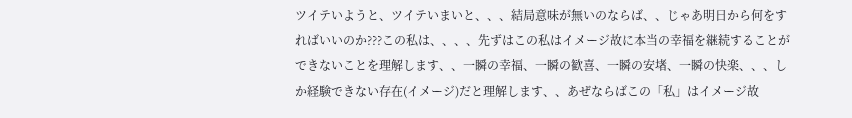ツイテいようと、ツイテいまいと、、、結局意味が無いのならば、、じゃあ明日から何をすればいいのか???この私は、、、、先ずはこの私はイメージ故に本当の幸福を継続することができないことを理解します、、一瞬の幸福、一瞬の歓喜、一瞬の安堵、一瞬の快楽、、、しか経験できない存在(イメージ)だと理解します、、あぜならばこの「私」はイメージ故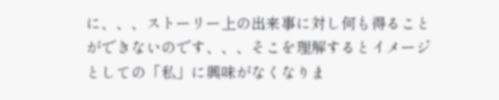に、、、ストーリー上の出来事に対し何も得ることができないのです、、、そこを理解するとイメージとしての「私」に興味がなくなりま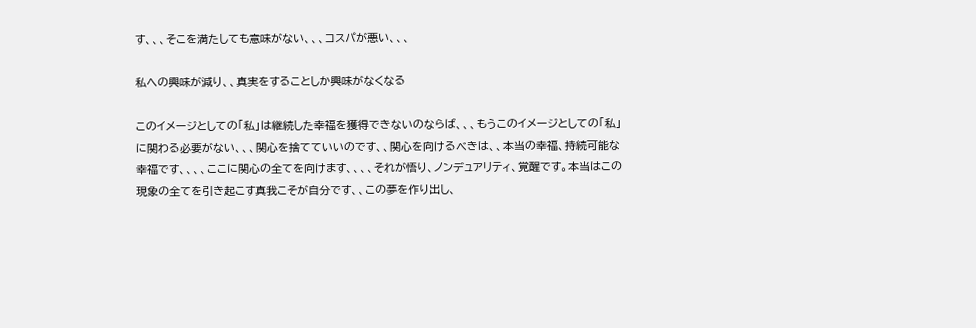す、、、そこを満たしても意味がない、、、コスパが悪い、、、

私への興味が減り、、真実をすることしか興味がなくなる

このイメージとしての「私」は継続した幸福を獲得できないのならば、、、もうこのイメージとしての「私」に関わる必要がない、、、関心を捨てていいのです、、関心を向けるべきは、、本当の幸福、持続可能な幸福です、、、、ここに関心の全てを向けます、、、、それが悟り、ノンデュアリティ、覚醒です。本当はこの現象の全てを引き起こす真我こそが自分です、、この夢を作り出し、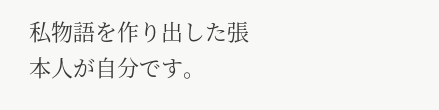私物語を作り出した張本人が自分です。